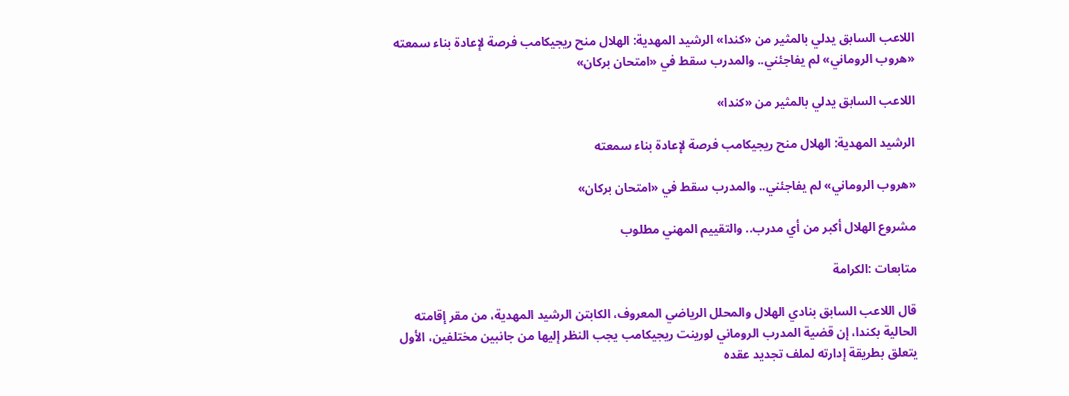اللاعب السابق يدلي بالمثير من «كندا» الرشيد المهدية: الهلال منح ريجيكامب فرصة لإعادة بناء سمعته «هروب الروماني» لم يفاجئني.. والمدرب سقط في «امتحان بركان»

اللاعب السابق يدلي بالمثير من «كندا»

الرشيد المهدية: الهلال منح ريجيكامب فرصة لإعادة بناء سمعته

«هروب الروماني» لم يفاجئني.. والمدرب سقط في «امتحان بركان»

مشروع الهلال أكبر من أي مدرب.. والتقييم المهني مطلوب

متابعات :الكرامة

قال اللاعب السابق بنادي الهلال والمحلل الرياضي المعروف، الكابتن الرشيد المهدية، من مقر إقامته الحالية بكندا، إن قضية المدرب الروماني لورينت ريجيكامب يجب النظر إليها من جانبين مختلفين، الأول يتعلق بطريقة إدارته لملف تجديد عقده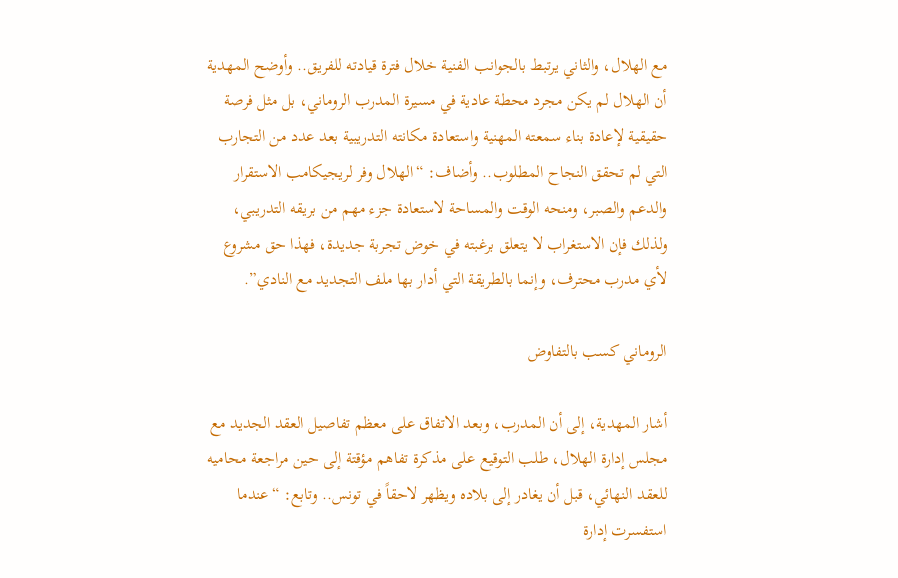مع الهلال، والثاني يرتبط بالجوانب الفنية خلال فترة قيادته للفريق.. وأوضح المهدية أن الهلال لم يكن مجرد محطة عادية في مسيرة المدرب الروماني، بل مثل فرصة حقيقية لإعادة بناء سمعته المهنية واستعادة مكانته التدريبية بعد عدد من التجارب التي لم تحقق النجاح المطلوب.. وأضاف: “الهلال وفر لريجيكامب الاستقرار والدعم والصبر، ومنحه الوقت والمساحة لاستعادة جزء مهم من بريقه التدريبي، ولذلك فإن الاستغراب لا يتعلق برغبته في خوض تجربة جديدة، فهذا حق مشروع لأي مدرب محترف، وإنما بالطريقة التي أدار بها ملف التجديد مع النادي”.

الروماني كسب بالتفاوض

أشار المهدية، إلى أن المدرب، وبعد الاتفاق على معظم تفاصيل العقد الجديد مع مجلس إدارة الهلال، طلب التوقيع على مذكرة تفاهم مؤقتة إلى حين مراجعة محاميه للعقد النهائي، قبل أن يغادر إلى بلاده ويظهر لاحقاً في تونس.. وتابع: “عندما استفسرت إدارة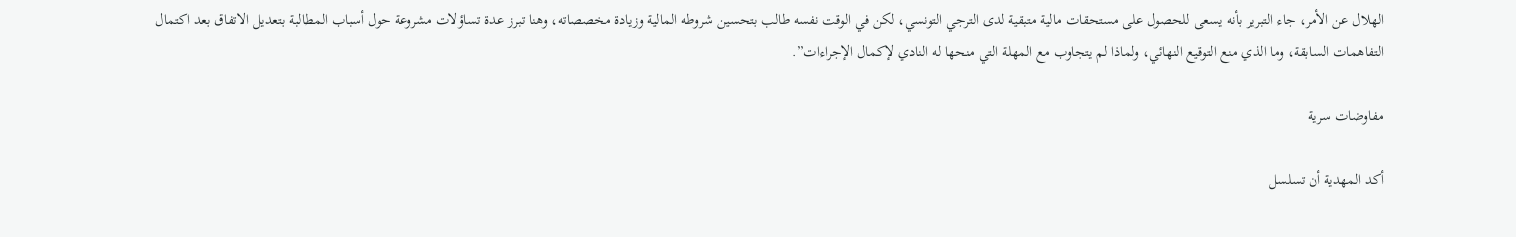الهلال عن الأمر، جاء التبرير بأنه يسعى للحصول على مستحقات مالية متبقية لدى الترجي التونسي، لكن في الوقت نفسه طالب بتحسين شروطه المالية وزيادة مخصصاته، وهنا تبرز عدة تساؤلات مشروعة حول أسباب المطالبة بتعديل الاتفاق بعد اكتمال التفاهمات السابقة، وما الذي منع التوقيع النهائي، ولماذا لم يتجاوب مع المهلة التي منحها له النادي لإكمال الإجراءات”.

مفاوضات سرية

أكد المهدية أن تسلسل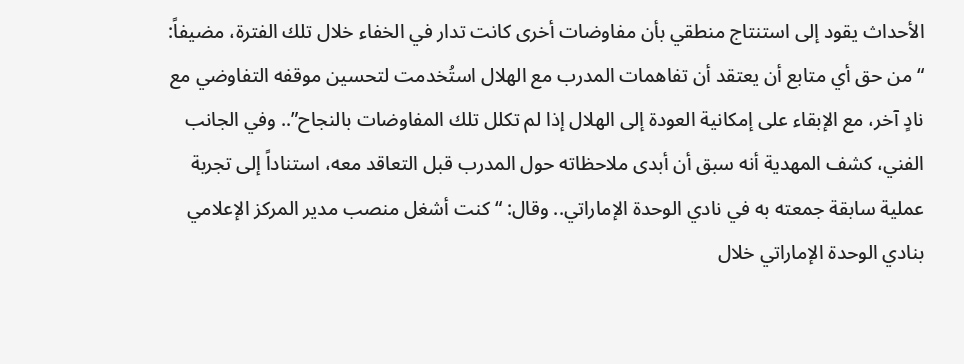الأحداث يقود إلى استنتاج منطقي بأن مفاوضات أخرى كانت تدار في الخفاء خلال تلك الفترة، مضيفاً: “من حق أي متابع أن يعتقد أن تفاهمات المدرب مع الهلال استُخدمت لتحسين موقفه التفاوضي مع نادٍ آخر، مع الإبقاء على إمكانية العودة إلى الهلال إذا لم تكلل تلك المفاوضات بالنجاح”.. وفي الجانب الفني، كشف المهدية أنه سبق أن أبدى ملاحظاته حول المدرب قبل التعاقد معه، استناداً إلى تجربة عملية سابقة جمعته به في نادي الوحدة الإماراتي.. وقال: “كنت أشغل منصب مدير المركز الإعلامي بنادي الوحدة الإماراتي خلال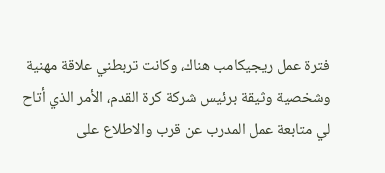فترة عمل ريجيكامب هناك، وكانت تربطني علاقة مهنية وشخصية وثيقة برئيس شركة كرة القدم، الأمر الذي أتاح لي متابعة عمل المدرب عن قرب والاطلاع على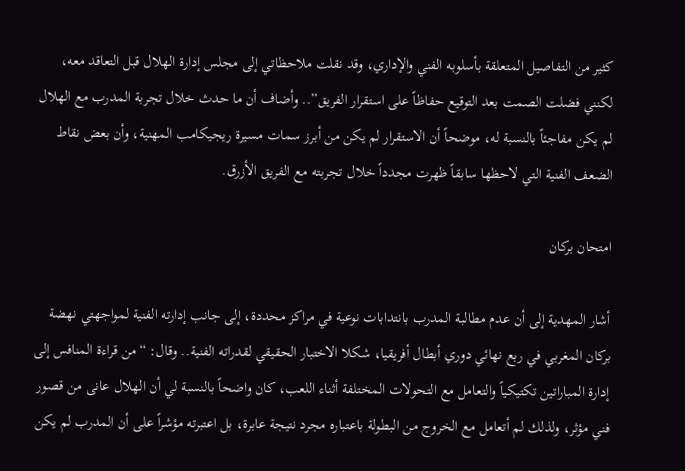كثير من التفاصيل المتعلقة بأسلوبه الفني والإداري، وقد نقلت ملاحظاتي إلى مجلس إدارة الهلال قبل التعاقد معه، لكنني فضلت الصمت بعد التوقيع حفاظاً على استقرار الفريق”.. وأضاف أن ما حدث خلال تجربة المدرب مع الهلال لم يكن مفاجئاً بالنسبة له، موضحاً أن الاستقرار لم يكن من أبرز سمات مسيرة ريجيكامب المهنية، وأن بعض نقاط الضعف الفنية التي لاحظها سابقاً ظهرت مجدداً خلال تجربته مع الفريق الأزرق.

امتحان بركان

أشار المهدية إلى أن عدم مطالبة المدرب بانتدابات نوعية في مراكز محددة، إلى جانب إدارته الفنية لمواجهتي نهضة بركان المغربي في ربع نهائي دوري أبطال أفريقيا، شكلا الاختبار الحقيقي لقدراته الفنية.. وقال: “من قراءة المنافس إلى إدارة المباراتين تكتيكياً والتعامل مع التحولات المختلفة أثناء اللعب، كان واضحاً بالنسبة لي أن الهلال عانى من قصور فني مؤثر، ولذلك لم أتعامل مع الخروج من البطولة باعتباره مجرد نتيجة عابرة، بل اعتبرته مؤشراً على أن المدرب لم يكن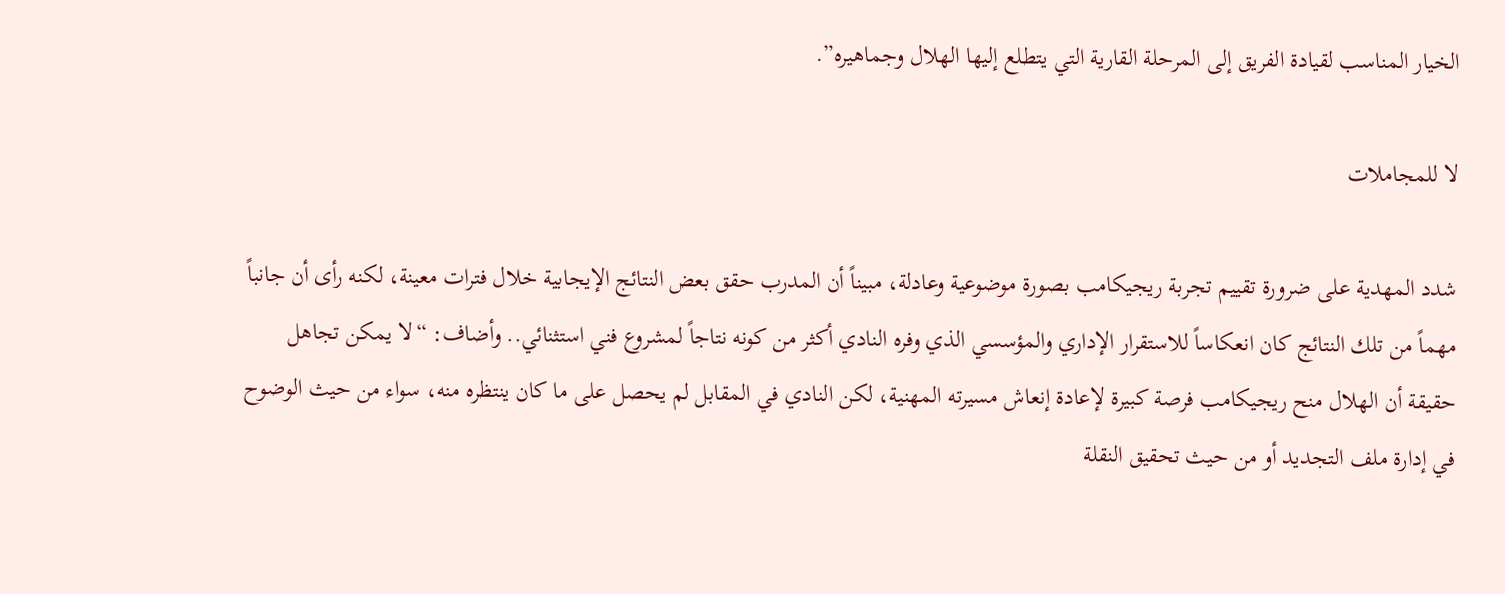الخيار المناسب لقيادة الفريق إلى المرحلة القارية التي يتطلع إليها الهلال وجماهيره”.

لا للمجاملات

شدد المهدية على ضرورة تقييم تجربة ريجيكامب بصورة موضوعية وعادلة، مبيناً أن المدرب حقق بعض النتائج الإيجابية خلال فترات معينة، لكنه رأى أن جانباً مهماً من تلك النتائج كان انعكاساً للاستقرار الإداري والمؤسسي الذي وفره النادي أكثر من كونه نتاجاً لمشروع فني استثنائي.. وأضاف: “لا يمكن تجاهل حقيقة أن الهلال منح ريجيكامب فرصة كبيرة لإعادة إنعاش مسيرته المهنية، لكن النادي في المقابل لم يحصل على ما كان ينتظره منه، سواء من حيث الوضوح في إدارة ملف التجديد أو من حيث تحقيق النقلة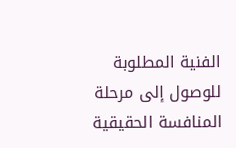الفنية المطلوبة للوصول إلى مرحلة المنافسة الحقيقية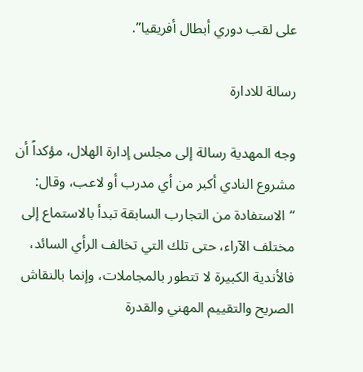على لقب دوري أبطال أفريقيا”.

رسالة للادارة

وجه المهدية رسالة إلى مجلس إدارة الهلال، مؤكداً أن مشروع النادي أكبر من أي مدرب أو لاعب، وقال: “الاستفادة من التجارب السابقة تبدأ بالاستماع إلى مختلف الآراء، حتى تلك التي تخالف الرأي السائد، فالأندية الكبيرة لا تتطور بالمجاملات، وإنما بالنقاش الصريح والتقييم المهني والقدرة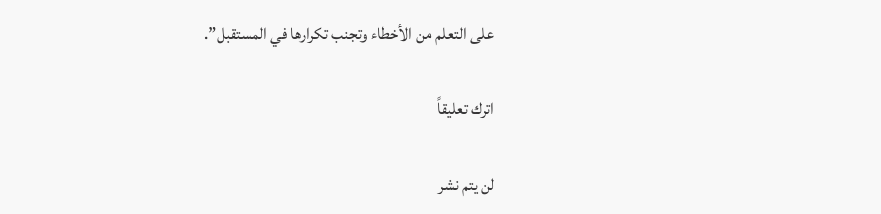على التعلم من الأخطاء وتجنب تكرارها في المستقبل”.

اترك تعليقاً

لن يتم نشر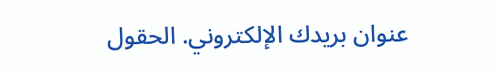عنوان بريدك الإلكتروني. الحقول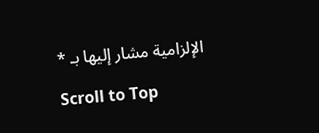الإلزامية مشار إليها بـ *

Scroll to Top